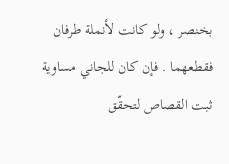بخنصر ، ولو كانت لأنملة طرفان فقطعهما . فإن كان للجاني مساوية ثبت القصاص لتحقّق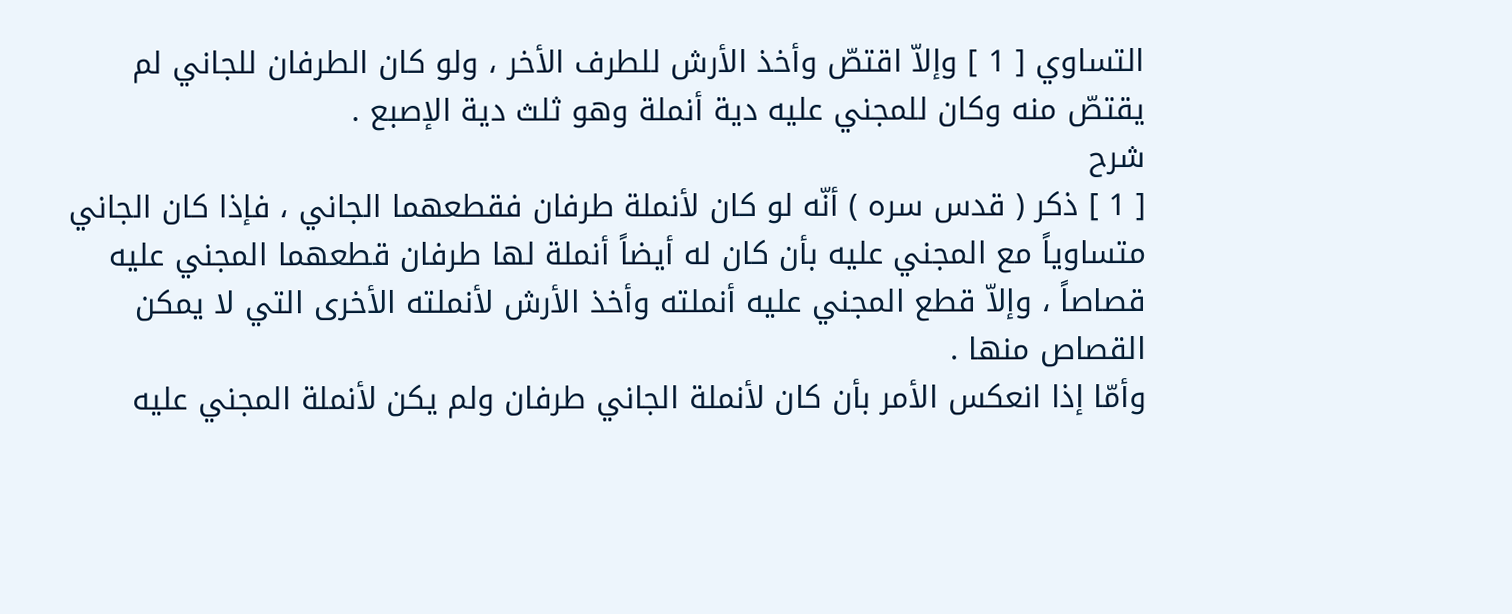التساوي [ 1 ] وإلاّ اقتصّ وأخذ الأرش للطرف الأخر ، ولو كان الطرفان للجاني لم يقتصّ منه وكان للمجني عليه دية أنملة وهو ثلث دية الإصبع .
شرح
[ 1 ] ذكر ( قدس سره ) أنّه لو كان لأنملة طرفان فقطعهما الجاني ، فإذا كان الجاني متساوياً مع المجني عليه بأن كان له أيضاً أنملة لها طرفان قطعهما المجني عليه قصاصاً ، وإلاّ قطع المجني عليه أنملته وأخذ الأرش لأنملته الأخرى التي لا يمكن القصاص منها .
وأمّا إذا انعكس الأمر بأن كان لأنملة الجاني طرفان ولم يكن لأنملة المجني عليه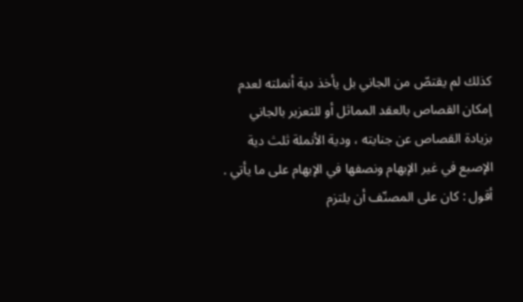كذلك لم يقتصّ من الجاني بل يأخذ دية أنملته لعدم إمكان القصاص بالعقد المماثل أو للتعزير بالجاني بزيادة القصاص عن جنايته ، ودية الأنملة ثلث دية الإصبع في غير الإبهام ونصفها في الإبهام على ما يأتي .
أقول : كان على المصنّف أن يلتزم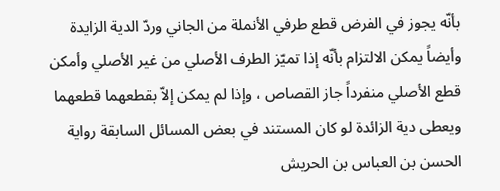بأنّه يجوز في الفرض قطع طرفي الأنملة من الجاني وردّ الدية الزايدة وأيضاً يمكن الالتزام بأنّه إذا تميّز الطرف الأصلي من غير الأصلي وأمكن قطع الأصلي منفرداً جاز القصاص ، وإذا لم يمكن إلاّ بقطعهما قطعهما ويعطى دية الزائدة لو كان المستند في بعض المسائل السابقة رواية الحسن بن العباس بن الحريش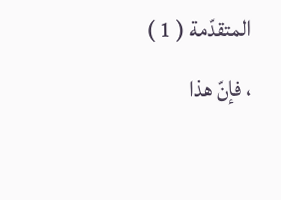المتقدّمة ( 1 ) ، فإنّ هذا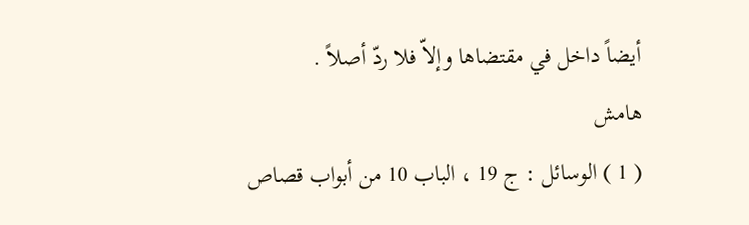أيضاً داخل في مقتضاها وإلاّ فلا ردّ أصلاً .
هامش
( 1 ) الوسائل : ج 19 ، الباب 10 من أبواب قصاص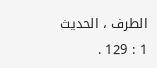الطرف ، الحديث 1 : 129 .